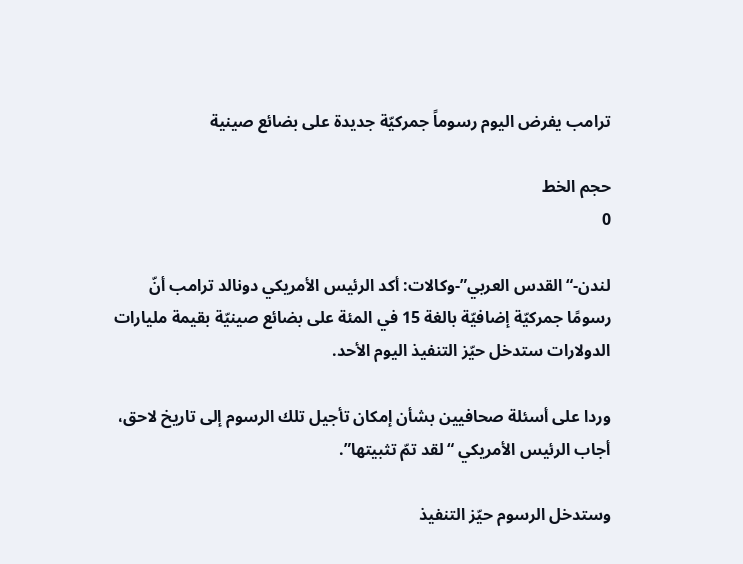ترامب يفرض اليوم رسوماً جمركيّة جديدة على بضائع صينية

حجم الخط
0

لندن-“القدس العربي”-وكالات: أكد الرئيس الأمريكي دونالد ترامب أنّ رسومًا جمركيّة إضافيّة بالغة 15 في المئة على بضائع صينيّة بقيمة مليارات الدولارات ستدخل حيّز التنفيذ اليوم الأحد.

وردا على أسئلة صحافيين بشأن إمكان تأجيل تلك الرسوم إلى تاريخ لاحق، أجاب الرئيس الأمريكي “لقد تمّ تثبيتها”.

وستدخل الرسوم حيّز التنفيذ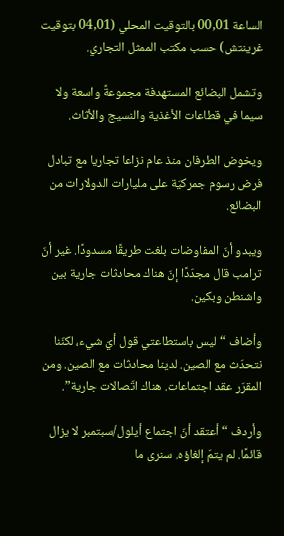الساعة 00,01 بالتوقيت المحلي (04,01 بتوقيت غرينتش) حسب مكتب الممثل التجاري.

وتشمل البضائع المستهدفة مجموعةً واسعة ولا سيما في قطاعات الأغذية والنسيج والأثاث.

ويخوض الطرفان منذ عام نزاعا تجاريا مع تبادل فرض رسوم جمركيّة على مليارات الدولارات من البضائع.

ويبدو أنّ المفاوضات بلغت طريقًا مسدودًا. غير أنّ ترامب قال مجدّدًا إنّ هناك محادثات جارية بين واشنطن وبكين.

وأضاف “ليس باستطاعتي قول أيّ شيء، لكنّنا نتحدّث مع الصين. لدينا محادثات مع الصين. ومن المقرّر عقد اجتماعات. هناك اتّصالات جارية”.

وأردف “أعتقد أنّ اجتماع أيلول/سبتمبر لا يزال قائمًا. لم يتمّ إلغاؤه. سنرى ما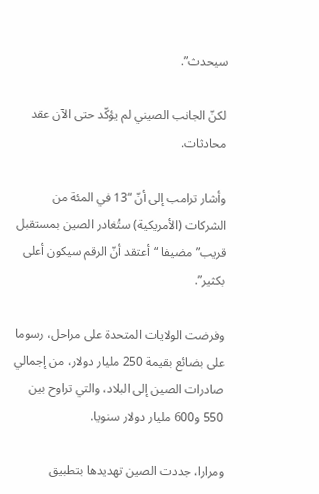سيحدث”.

لكنّ الجانب الصيني لم يؤكّد حتى الآن عقد محادثات.

وأشار ترامب إلى أنّ “13 في المئة من الشركات (الأمريكية) ستُغادر الصين بمستقبل قريب” مضيفا “أعتقد أنّ الرقم سيكون أعلى بكثير”.

وفرضت الولايات المتحدة على مراحل، رسوما على بضائع بقيمة 250 مليار دولار، من إجمالي صادرات الصين إلى البلاد، والتي تراوح بين 550 و600 مليار دولار سنويا.

ومرارا، جددت الصين تهديدها بتطبيق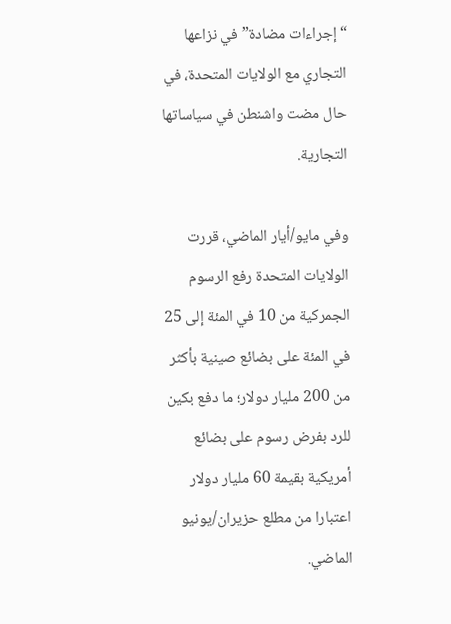“إجراءات مضادة” في نزاعها التجاري مع الولايات المتحدة، في حال مضت واشنطن في سياساتها التجارية.

وفي مايو/أيار الماضي، قررت الولايات المتحدة رفع الرسوم الجمركية من 10 في المئة إلى 25 في المئة على بضائع صينية بأكثر من 200 مليار دولار؛ ما دفع بكين للرد بفرض رسوم على بضائع أمريكية بقيمة 60 مليار دولار اعتبارا من مطلع حزيران/يونيو الماضي.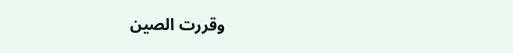وقررت الصين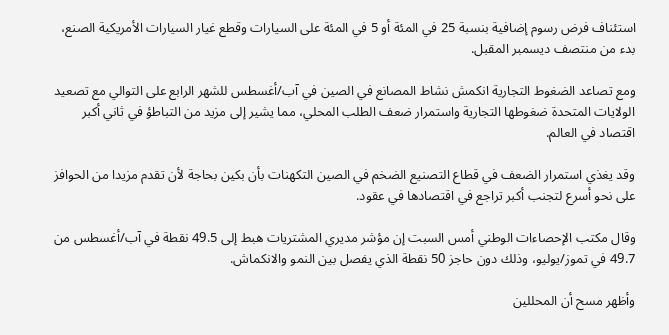استئناف فرض رسوم إضافية بنسبة 25 في المئة أو 5 في المئة على السيارات وقطع غيار السيارات الأمريكية الصنع، بدء من منتصف ديسمبر المقبل.

ومع تصاعد الضغوط التجارية انكمش نشاط المصانع في الصين في آب/أغسطس للشهر الرابع على التوالي مع تصعيد الولايات المتحدة ضغوطها التجارية واستمرار ضعف الطلب المحلي، مما يشير إلى مزيد من التباطؤ في ثاني أكبر اقتصاد في العالم.

وقد يغذي استمرار الضعف في قطاع التصنيع الضخم في الصين التكهنات بأن بكين بحاجة لأن تقدم مزيدا من الحوافز على نحو أسرع لتجنب أكبر تراجع في اقتصادها في عقود.

وقال مكتب الإحصاءات الوطني أمس السبت إن مؤشر مديري المشتريات هبط إلى 49.5 نقطة في آب/أغسطس من 49.7 في تموز/يوليو، وذلك دون حاجز 50 نقطة الذي يفصل بين النمو والانكماش.

وأظهر مسح أن المحللين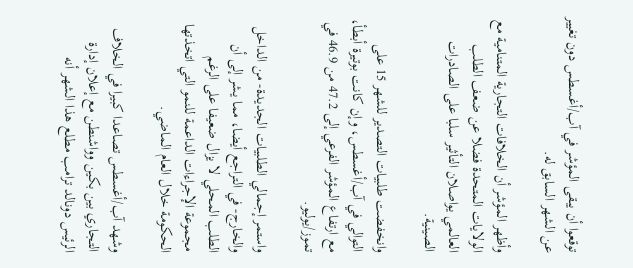توقعوا أن يبقى المؤشر في آب/أغسطس دون تغيير عن الشهر السابق له.

وأظهر المؤشر أن الخلافات التجارية المتنامية مع الولايات المتحدة فضلا عن ضعف الطلب العالمي يواصلان التأثير سلبا على الصادرات الصينية.

وانخفضت طلبيات التصدير للشهر 15 على التوالي في آب/أغسطس، وإن كانت بوتيرة أبطأ، مع ارتفاع المؤشر الفرعي إلى 47.2 من 46.9 في تموز/يوليو.

واستمر إجمالي الطلبيات الجديدة- من الداخل والخارج- في التراجع أيضا، مما يشر إلى أن الطلب المحلي لا يزال ضعيفا على الرغم مجموعة الإجراءات الداعمة للنمو التي اتخذتها الحكومة خلال العام الماضي.

وشهد آب/أغسطس تصاعدا كبيرا في الخلاف التجاري بين بكين وواشنطن مع إعلان إدارة الرئيس دونالد ترامب مطلع هذا الشهر أنه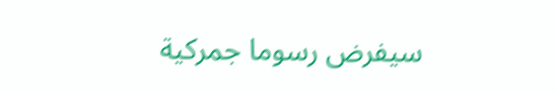سيفرض رسوما جمركية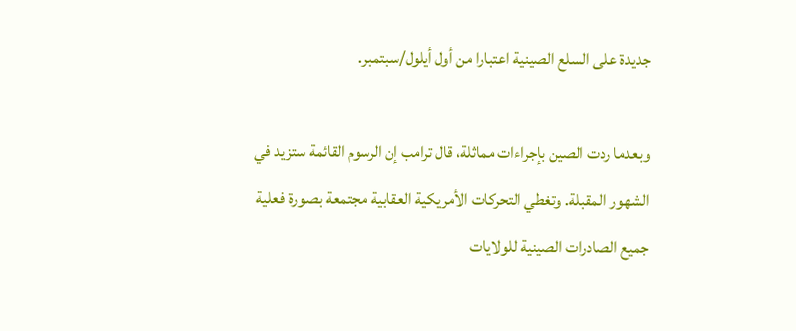جديدة على السلع الصينية اعتبارا من أول أيلول/سبتمبر.

وبعدما ردت الصين بإجراءات مماثلة، قال ترامب إن الرسوم القائمة ستزيد في الشهور المقبلة. وتغطي التحركات الأمريكية العقابية مجتمعة بصورة فعلية جميع الصادرات الصينية للولايات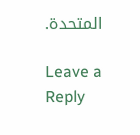المتحدة.

Leave a Reply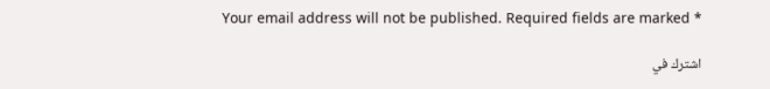Your email address will not be published. Required fields are marked *

اشترك في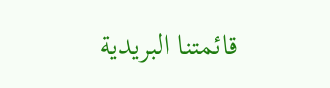قائمتنا البريدية